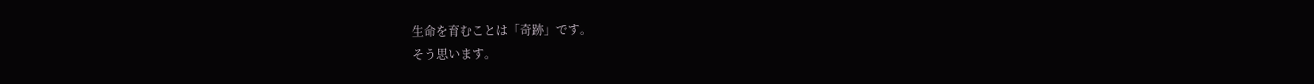生命を育むことは「奇跡」です。
そう思います。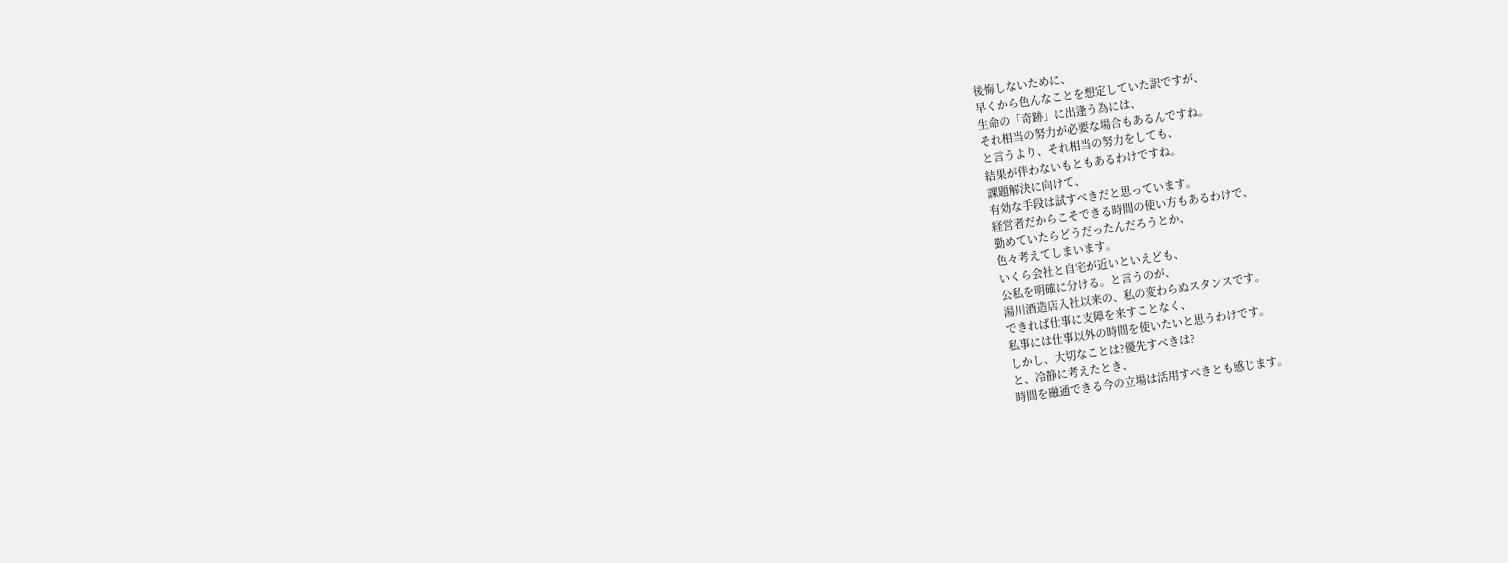後悔しないために、
早くから色んなことを想定していた訳ですが、
生命の「奇跡」に出逢う為には、
それ相当の努力が必要な場合もあるんですね。
と言うより、それ相当の努力をしても、
結果が伴わないもともあるわけですね。
課題解決に向けて、
有効な手段は試すべきだと思っています。
経営者だからこそできる時間の使い方もあるわけで、
勤めていたらどうだったんだろうとか、
色々考えてしまいます。
いくら会社と自宅が近いといえども、
公私を明確に分ける。と言うのが、
湯川酒造店入社以来の、私の変わらぬスタンスです。
できれば仕事に支障を来すことなく、
私事には仕事以外の時間を使いたいと思うわけです。
しかし、大切なことは?優先すべきは?
と、冷静に考えたとき、
時間を融通できる今の立場は活用すべきとも感じます。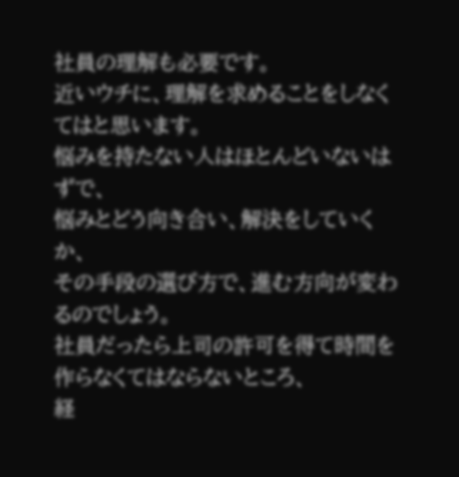社員の理解も必要です。
近いウチに、理解を求めることをしなくてはと思います。
悩みを持たない人はほとんどいないはずで、
悩みとどう向き合い、解決をしていくか、
その手段の選び方で、進む方向が変わるのでしょう。
社員だったら上司の許可を得て時間を作らなくてはならないところ、
経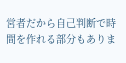営者だから自己判断で時間を作れる部分もありま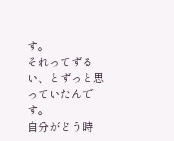す。
それってずるい、とずっと思っていたんです。
自分がどう時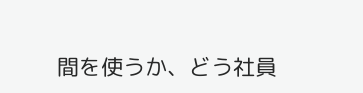間を使うか、どう社員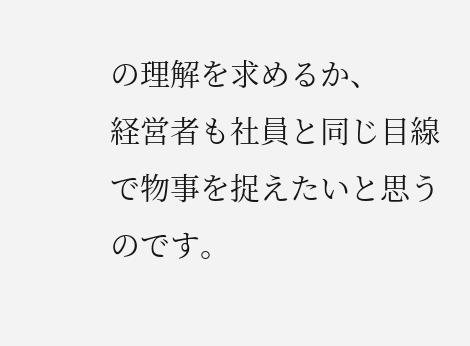の理解を求めるか、
経営者も社員と同じ目線で物事を捉えたいと思うのです。